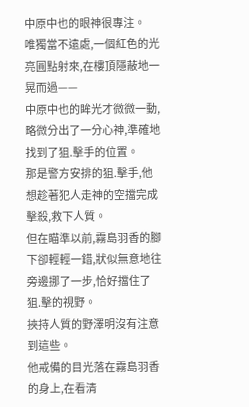中原中也的眼神很專注。
唯獨當不遠處,一個紅色的光亮圓點射來,在樓頂隱蔽地一晃而過——
中原中也的眸光才微微一動,略微分出了一分心神,準確地找到了狙.擊手的位置。
那是警方安排的狙.擊手,他想趁著犯人走神的空擋完成擊殺,救下人質。
但在瞄準以前,霧島羽香的腳下卻輕輕一錯,狀似無意地往旁邊挪了一步,恰好擋住了狙.擊的視野。
挾持人質的野澤明沒有注意到這些。
他戒備的目光落在霧島羽香的身上,在看清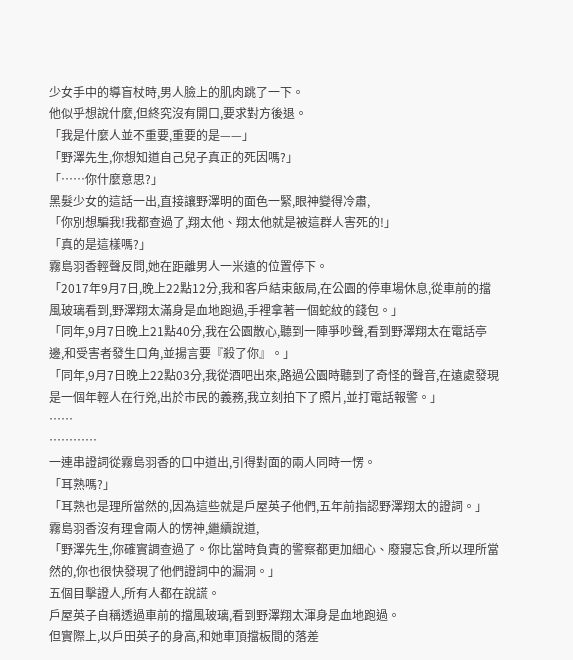少女手中的導盲杖時,男人臉上的肌肉跳了一下。
他似乎想說什麼,但終究沒有開口,要求對方後退。
「我是什麼人並不重要,重要的是——」
「野澤先生,你想知道自己兒子真正的死因嗎?」
「……你什麼意思?」
黑髮少女的這話一出,直接讓野澤明的面色一緊,眼神變得冷肅,
「你別想騙我!我都查過了,翔太他、翔太他就是被這群人害死的!」
「真的是這樣嗎?」
霧島羽香輕聲反問,她在距離男人一米遠的位置停下。
「2017年9月7日,晚上22點12分,我和客戶結束飯局,在公園的停車場休息,從車前的擋風玻璃看到,野澤翔太滿身是血地跑過,手裡拿著一個蛇紋的錢包。」
「同年,9月7日晚上21點40分,我在公園散心,聽到一陣爭吵聲,看到野澤翔太在電話亭邊,和受害者發生口角,並揚言要『殺了你』。」
「同年,9月7日晚上22點03分,我從酒吧出來,路過公園時聽到了奇怪的聲音,在遠處發現是一個年輕人在行兇,出於市民的義務,我立刻拍下了照片,並打電話報警。」
……
…………
一連串證詞從霧島羽香的口中道出,引得對面的兩人同時一愣。
「耳熟嗎?」
「耳熟也是理所當然的,因為這些就是戶屋英子他們,五年前指認野澤翔太的證詞。」
霧島羽香沒有理會兩人的愣神,繼續說道,
「野澤先生,你確實調查過了。你比當時負責的警察都更加細心、廢寢忘食,所以理所當然的,你也很快發現了他們證詞中的漏洞。」
五個目擊證人,所有人都在說謊。
戶屋英子自稱透過車前的擋風玻璃,看到野澤翔太渾身是血地跑過。
但實際上,以戶田英子的身高,和她車頂擋板間的落差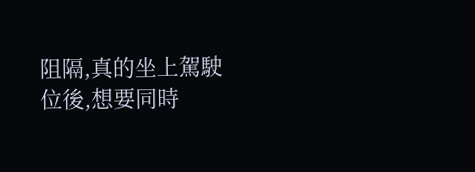阻隔,真的坐上駕駛位後,想要同時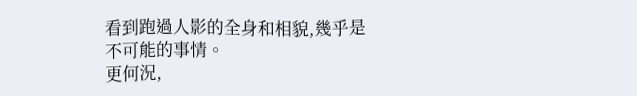看到跑過人影的全身和相貌,幾乎是不可能的事情。
更何況,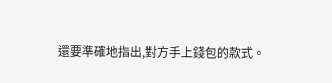還要準確地指出,對方手上錢包的款式。